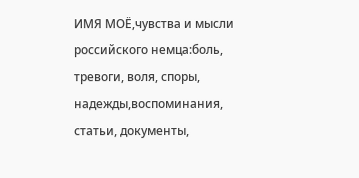ИМЯ МОЁ,чувства и мысли российского немца:боль, тревоги, воля, споры, надежды,воспоминания, статьи, документы,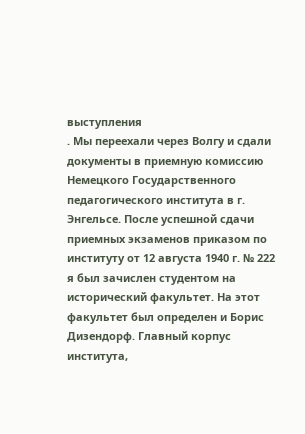выступления
. Мы переехали через Волгу и сдали документы в приемную комиссию Немецкого Государственного педагогического института в г. Энгельсе. После успешной сдачи приемных экзаменов приказом по институту от 12 августа 1940 г. № 222 я был зачислен студентом на исторический факультет. На этот факультет был определен и Борис Дизендорф. Главный корпус института,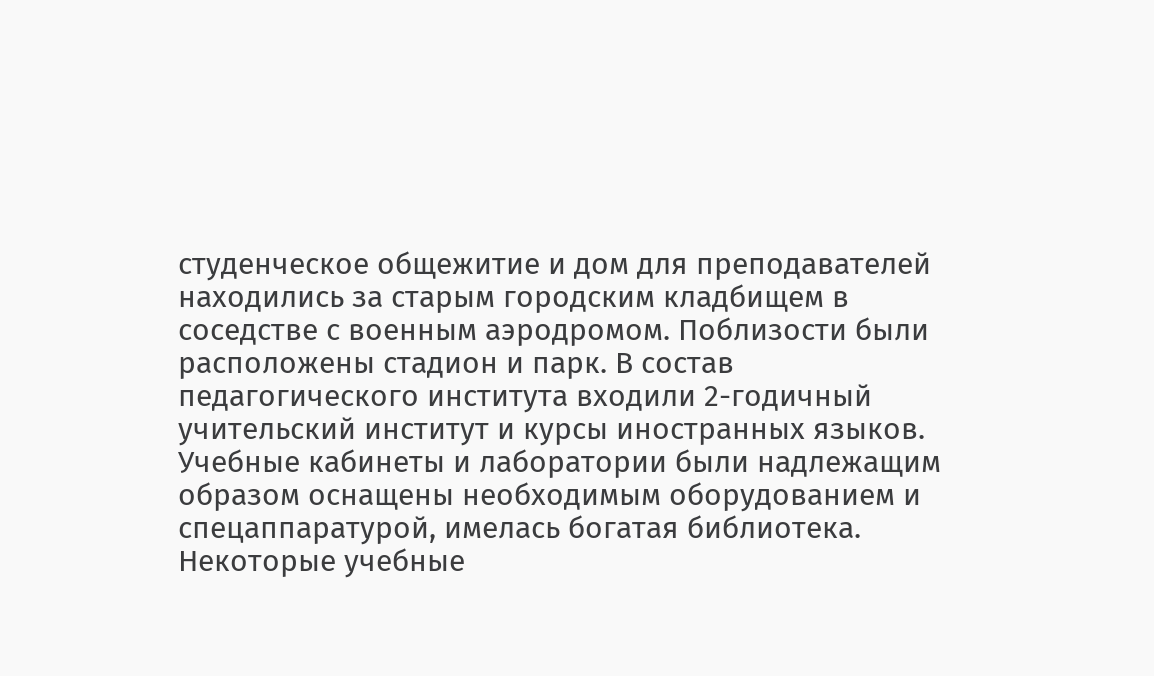студенческое общежитие и дом для преподавателей находились за старым городским кладбищем в соседстве с военным аэродромом. Поблизости были расположены стадион и парк. В состав педагогического института входили 2-годичный учительский институт и курсы иностранных языков. Учебные кабинеты и лаборатории были надлежащим образом оснащены необходимым оборудованием и спецаппаратурой, имелась богатая библиотека. Некоторые учебные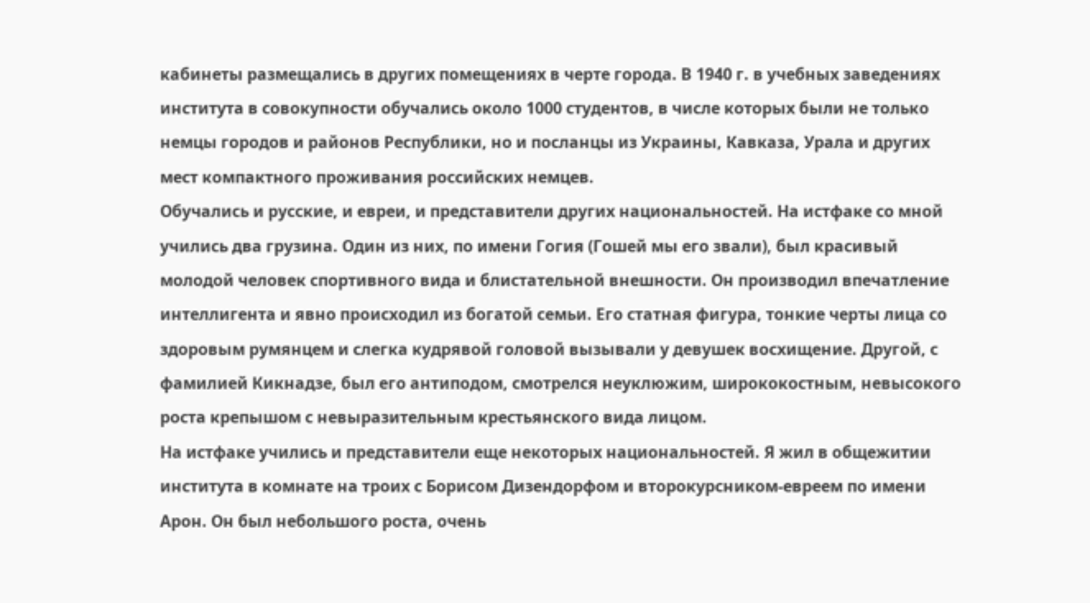кабинеты размещались в других помещениях в черте города. В 1940 г. в учебных заведениях института в совокупности обучались около 1000 студентов, в числе которых были не только немцы городов и районов Республики, но и посланцы из Украины, Кавказа, Урала и других мест компактного проживания российских немцев.
Обучались и русские, и евреи, и представители других национальностей. На истфаке со мной учились два грузина. Один из них, по имени Гогия (Гошей мы его звали), был красивый молодой человек спортивного вида и блистательной внешности. Он производил впечатление интеллигента и явно происходил из богатой семьи. Его статная фигура, тонкие черты лица со здоровым румянцем и слегка кудрявой головой вызывали у девушек восхищение. Другой, с фамилией Кикнадзе, был его антиподом, смотрелся неуклюжим, ширококостным, невысокого роста крепышом с невыразительным крестьянского вида лицом.
На истфаке учились и представители еще некоторых национальностей. Я жил в общежитии института в комнате на троих с Борисом Дизендорфом и второкурсником-евреем по имени Арон. Он был небольшого роста, очень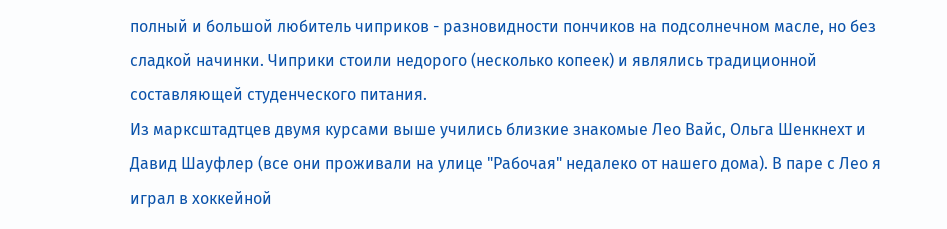полный и большой любитель чиприков - разновидности пончиков на подсолнечном масле, но без сладкой начинки. Чиприки стоили недорого (несколько копеек) и являлись традиционной составляющей студенческого питания.
Из марксштадтцев двумя курсами выше учились близкие знакомые Лео Вайс, Ольга Шенкнехт и Давид Шауфлер (все они проживали на улице "Рабочая" недалеко от нашего дома). В паре с Лео я играл в хоккейной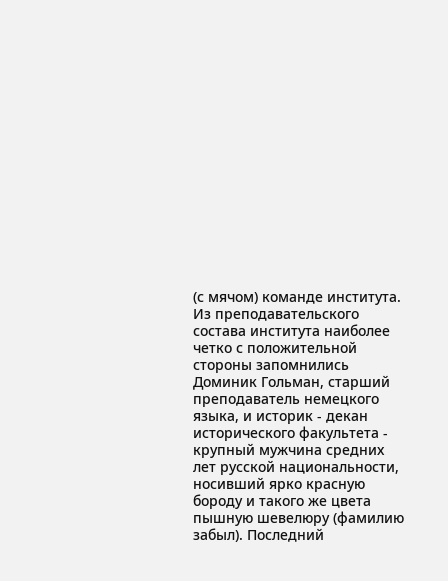(с мячом) команде института.
Из преподавательского состава института наиболее четко с положительной стороны запомнились Доминик Гольман, старший преподаватель немецкого языка, и историк - декан исторического факультета - крупный мужчина средних лет русской национальности, носивший ярко красную бороду и такого же цвета пышную шевелюру (фамилию забыл). Последний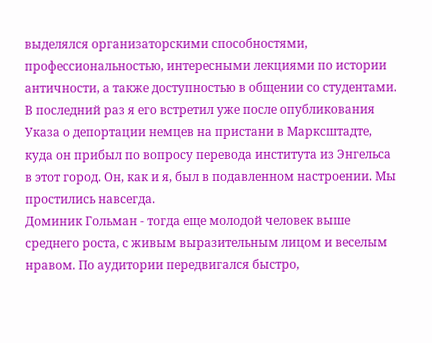выделялся организаторскими способностями, профессиональностью, интересными лекциями по истории античности, а также доступностью в общении со студентами. В последний раз я его встретил уже после опубликования Указа о депортации немцев на пристани в Марксштадте, куда он прибыл по вопросу перевода института из Энгельса в этот город. Он, как и я, был в подавленном настроении. Мы простились навсегда.
Доминик Гольман - тогда еще молодой человек выше среднего роста, с живым выразительным лицом и веселым нравом. По аудитории передвигался быстро,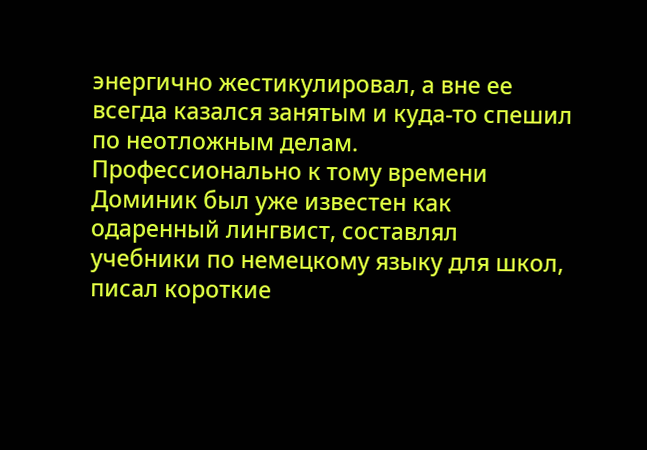энергично жестикулировал, а вне ее всегда казался занятым и куда-то спешил по неотложным делам. Профессионально к тому времени Доминик был уже известен как одаренный лингвист, составлял учебники по немецкому языку для школ, писал короткие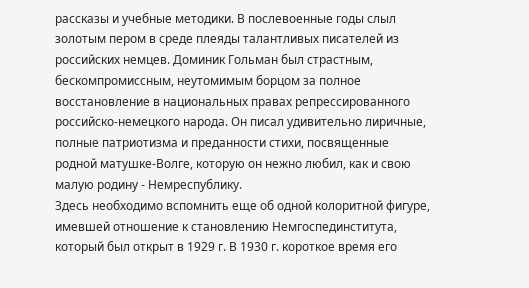рассказы и учебные методики. В послевоенные годы слыл золотым пером в среде плеяды талантливых писателей из российских немцев. Доминик Гольман был страстным, бескомпромиссным, неутомимым борцом за полное восстановление в национальных правах репрессированного российско-немецкого народа. Он писал удивительно лиричные, полные патриотизма и преданности стихи, посвященные родной матушке-Волге, которую он нежно любил, как и свою малую родину - Немреспублику.
Здесь необходимо вспомнить еще об одной колоритной фигуре, имевшей отношение к становлению Немгоспединститута, который был открыт в 1929 г. В 1930 г. короткое время его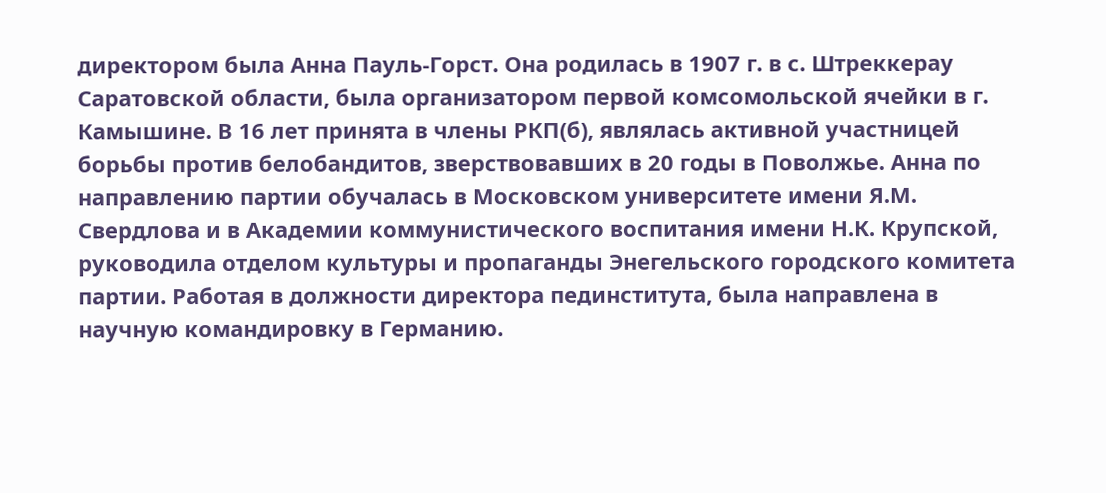директором была Анна Пауль-Горст. Она родилась в 1907 г. в с. Штреккерау Саратовской области, была организатором первой комсомольской ячейки в г. Камышине. В 16 лет принята в члены РКП(б), являлась активной участницей борьбы против белобандитов, зверствовавших в 20 годы в Поволжье. Анна по направлению партии обучалась в Московском университете имени Я.М. Свердлова и в Академии коммунистического воспитания имени Н.К. Крупской, руководила отделом культуры и пропаганды Энегельского городского комитета партии. Работая в должности директора пединститута, была направлена в научную командировку в Германию.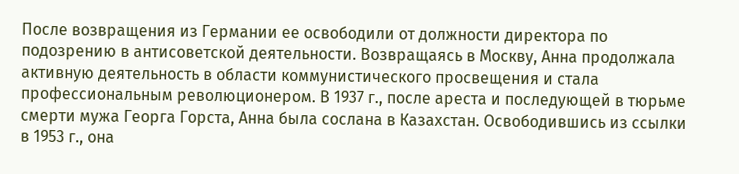После возвращения из Германии ее освободили от должности директора по подозрению в антисоветской деятельности. Возвращаясь в Москву, Анна продолжала активную деятельность в области коммунистического просвещения и стала профессиональным революционером. В 1937 г., после ареста и последующей в тюрьме смерти мужа Георга Горста, Анна была сослана в Казахстан. Освободившись из ссылки в 1953 г., она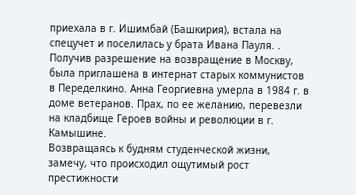приехала в г. Ишимбай (Башкирия), встала на спецучет и поселилась у брата Ивана Пауля. . Получив разрешение на возвращение в Москву, была приглашена в интернат старых коммунистов в Переделкино. Анна Георгиевна умерла в 1984 г. в доме ветеранов. Прах, по ее желанию, перевезли на кладбище Героев войны и революции в г. Камышине.
Возвращаясь к будням студенческой жизни, замечу, что происходил ощутимый рост престижности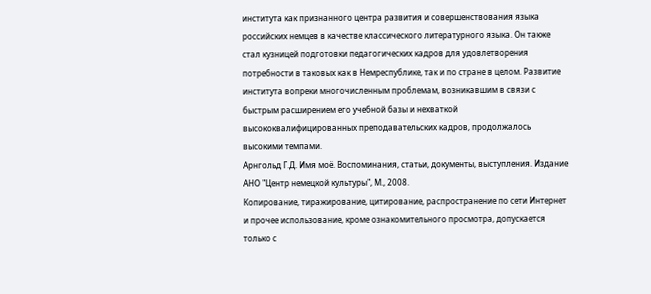института как признанного центра развития и совершенствования языка российских немцев в качестве классического литературного языка. Он также стал кузницей подготовки педагогических кадров для удовлетворения потребности в таковых как в Немреспублике, так и по стране в целом. Развитие института вопреки многочисленным проблемам, возникавшим в связи с быстрым расширением его учебной базы и нехваткой высококвалифицированных преподавательских кадров, продолжалось высокими темпами.
Арнгольд Г.Д. Имя моё. Воспоминания, статьи, документы, выступления. Издание АНО "Центр немецкой культуры", М., 2008.
Копирование, тиражирование, цитирование, распространение по сети Интернет и прочее использование, кроме ознакомительного просмотра, допускается только с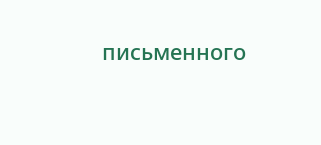письменного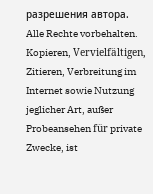разрешения автора.
Alle Rechte vorbehalten. Kopieren, Vervielfältigen, Zitieren, Verbreitung im Internet sowie Nutzung jeglicher Art, außer Probeansehen für private Zwecke, ist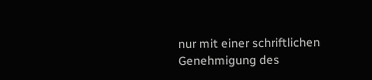nur mit einer schriftlichen Genehmigung des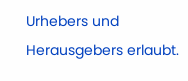Urhebers und Herausgebers erlaubt.